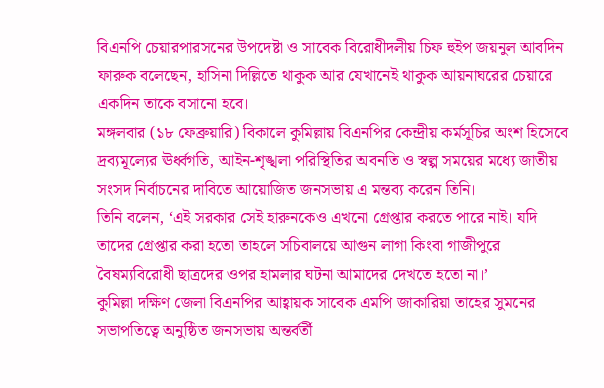বিএনপি চেয়ারপারসনের উপদেষ্টা ও সাবেক বিরোধীদলীয় চিফ হুইপ জয়নুল আবদিন ফারুক বলেছেন, হাসিনা দিল্লিতে থাকুক আর যেখানেই থাকুক আয়নাঘরের চেয়ারে একদিন তাকে বসানো হবে।
মঙ্গলবার (১৮ ফেব্রুয়ারি) বিকালে কুমিল্লায় বিএনপির কেন্দ্রীয় কর্মসূচির অংশ হিসেবে দ্রব্যমূল্যের ঊর্ধ্বগতি, আইন-শৃঙ্খলা পরিস্থিতির অবনতি ও স্বল্প সময়ের মধ্যে জাতীয় সংসদ নির্বাচনের দাবিতে আয়োজিত জনসভায় এ মন্তব্য করেন তিনি।
তিনি বলেন, ‘এই সরকার সেই হারুনকেও এখনো গ্রেপ্তার করতে পারে নাই। যদি তাদের গ্রেপ্তার করা হতো তাহলে সচিবালয়ে আগুন লাগা কিংবা গাজীপুরে বৈষম্যবিরোধী ছাত্রদের ওপর হামলার ঘটনা আমাদের দেখতে হতো না।’
কুমিল্লা দক্ষিণ জেলা বিএনপির আহ্বায়ক সাবেক এমপি জাকারিয়া তাহের সুমনের সভাপতিত্বে অনুষ্ঠিত জনসভায় অন্তর্বর্তী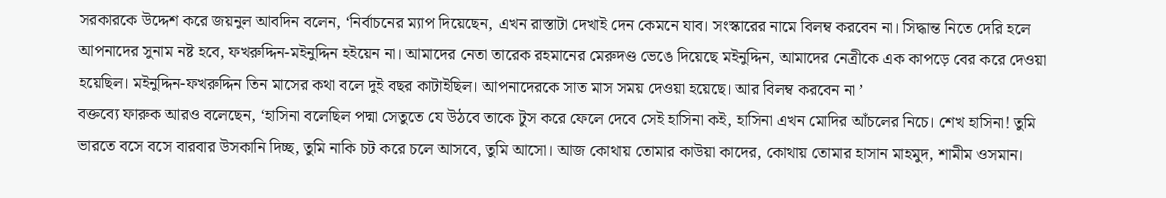সরকারকে উদ্দেশ করে জয়নুল আবদিন বলেন, ‘নির্বাচনের ম্যাপ দিয়েছেন, এখন রাস্তাটা দেখাই দেন কেমনে যাব। সংস্কারের নামে বিলম্ব করবেন না। সিদ্ধান্ত নিতে দেরি হলে আপনাদের সুনাম নষ্ট হবে, ফখরুদ্দিন-মইনুদ্দিন হইয়েন না। আমাদের নেতা তারেক রহমানের মেরুদণ্ড ভেঙে দিয়েছে মইনুদ্দিন, আমাদের নেত্রীকে এক কাপড়ে বের করে দেওয়া হয়েছিল। মইনুদ্দিন-ফখরুদ্দিন তিন মাসের কথা বলে দুই বছর কাটাইছিল। আপনাদেরকে সাত মাস সময় দেওয়া হয়েছে। আর বিলম্ব করবেন না ’
বক্তব্যে ফারুক আরও বলেছেন, ‘হাসিনা বলেছিল পদ্মা সেতুতে যে উঠবে তাকে টুস করে ফেলে দেবে সেই হাসিনা কই, হাসিনা এখন মোদির আঁচলের নিচে। শেখ হাসিনা! তুমি ভারতে বসে বসে বারবার উসকানি দিচ্ছ, তুমি নাকি চট করে চলে আসবে, তুমি আসো। আজ কোথায় তোমার কাউয়া কাদের, কোথায় তোমার হাসান মাহমুদ, শামীম ওসমান।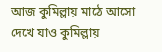আজ কুমিল্লায় মাঠে আসো দেখে যাও কুমিল্লায়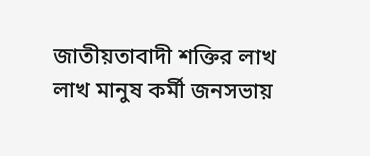জাতীয়তাবাদী শক্তির লাখ লাখ মানুষ কর্মী জনসভায়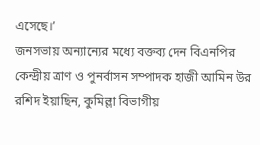এসেছে।’
জনসভায় অন্যান্যের মধ্যে বক্তব্য দেন বিএনপির কেন্দ্রীয় ত্রাণ ও পুনর্বাসন সম্পাদক হাজী আমিন উর রশিদ ইয়াছিন, কুমিল্লা বিভাগীয়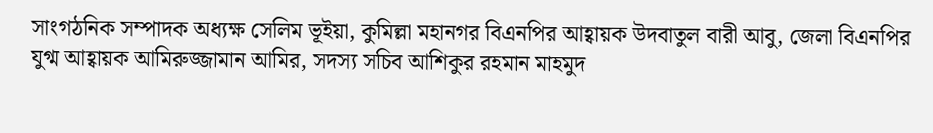সাংগঠনিক সম্পাদক অধ্যক্ষ সেলিম ভূইয়া, কুমিল্লা মহানগর বিএনপির আহ্বায়ক উদবাতুল বারী আবু, জেলা বিএনপির যুগ্ম আহ্বায়ক আমিরুজ্জামান আমির, সদস্য সচিব আশিকুর রহমান মাহমুদ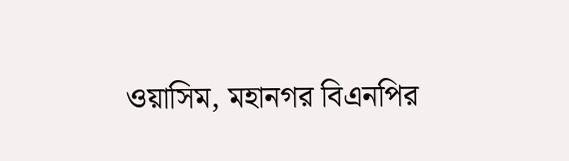ওয়াসিম, মহানগর বিএনপির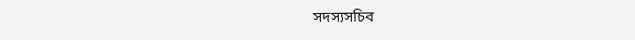সদস্যসচিব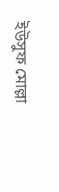ইউসুফ মোল্লা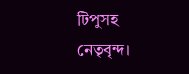টিপুসহ নেতৃবৃন্দ।